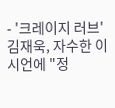- '크레이지 러브' 김재욱, 자수한 이시언에 "정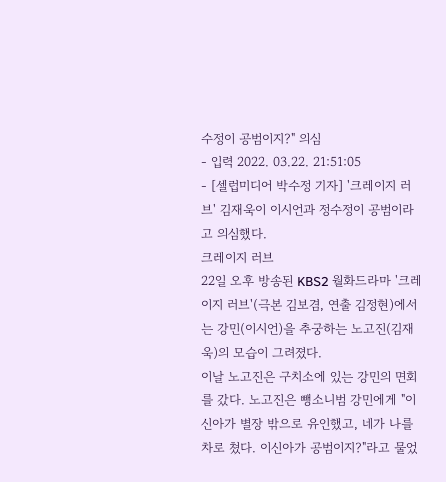수정이 공범이지?" 의심
- 입력 2022. 03.22. 21:51:05
- [셀럽미디어 박수정 기자] '크레이지 러브' 김재욱이 이시언과 정수정이 공범이라고 의심했다.
크레이지 러브
22일 오후 방송된 KBS2 월화드라마 '크레이지 러브'(극본 김보겸, 연출 김정현)에서는 강민(이시언)을 추궁하는 노고진(김재욱)의 모습이 그려졌다.
이날 노고진은 구치소에 있는 강민의 면회를 갔다. 노고진은 뺑소니범 강민에게 "이신아가 별장 밖으로 유인했고, 네가 나를 차로 쳤다. 이신아가 공범이지?"라고 물었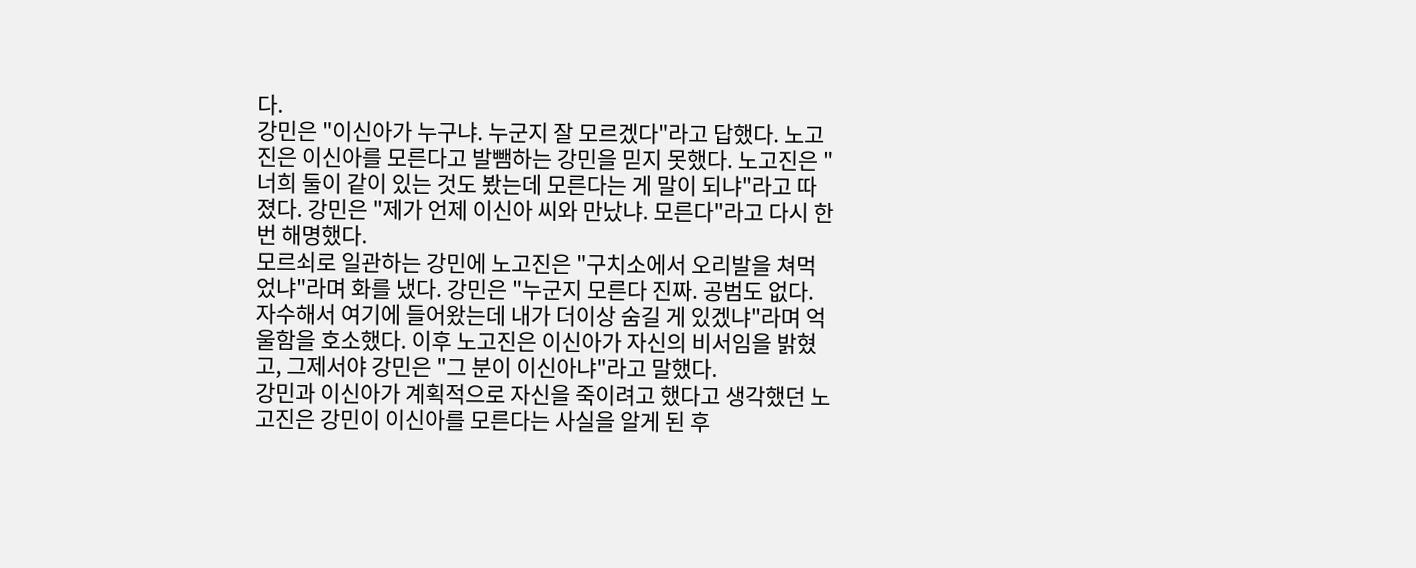다.
강민은 "이신아가 누구냐. 누군지 잘 모르겠다"라고 답했다. 노고진은 이신아를 모른다고 발뺌하는 강민을 믿지 못했다. 노고진은 "너희 둘이 같이 있는 것도 봤는데 모른다는 게 말이 되냐"라고 따졌다. 강민은 "제가 언제 이신아 씨와 만났냐. 모른다"라고 다시 한번 해명했다.
모르쇠로 일관하는 강민에 노고진은 "구치소에서 오리발을 쳐먹었냐"라며 화를 냈다. 강민은 "누군지 모른다 진짜. 공범도 없다. 자수해서 여기에 들어왔는데 내가 더이상 숨길 게 있겠냐"라며 억울함을 호소했다. 이후 노고진은 이신아가 자신의 비서임을 밝혔고, 그제서야 강민은 "그 분이 이신아냐"라고 말했다.
강민과 이신아가 계획적으로 자신을 죽이려고 했다고 생각했던 노고진은 강민이 이신아를 모른다는 사실을 알게 된 후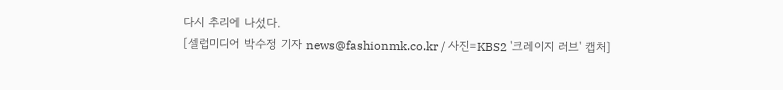다시 추리에 나섰다.
[셀럽미디어 박수정 기자 news@fashionmk.co.kr / 사진=KBS2 '크레이지 러브' 캡처]